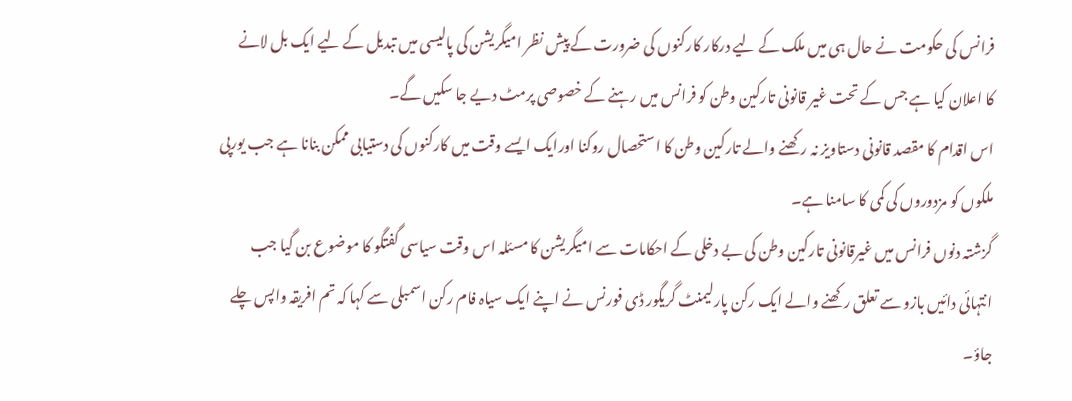فرانس کی حکومت نے حال ہی میں ملک کے لیے درکار کارکنوں کی ضرورت کے پیش نظر امیگریشن کی پالیسی میں تبدیل کے لیے ایک بل لانے کا اعلان کیا ہے جس کے تحت غیر قانونی تارکین وطن کو فرانس میں رہنے کے خصوصی پرمٹ دیے جا سکیں گے۔
اس اقدام کا مقصد قانونی دستاویز نہ رکھنے والے تارکین وطن کا استحصال روکنا اورایک ایسے وقت میں کارکنوں کی دستیابی ممکن بنانا ہے جب یورپی ملکوں کو مزدوروں کی کمی کا سامنا ہے۔
گزشتہ دنوں فرانس میں غیرقانونی تارکین وطن کی بے دخلی کے احکامات سے امیگریشن کا مسئلہ اس وقت سیاسی گفتگو کا موضوع بن گیا جب انتہائی دائیں بازو سے تعلق رکھنے والے ایک رکن پارلیمنٹ گریگور ڈی فورنس نے اپنے ایک سیاہ فام رکن اسمبلی سے کہا کہ تم افریقہ واپس چلے جاؤ۔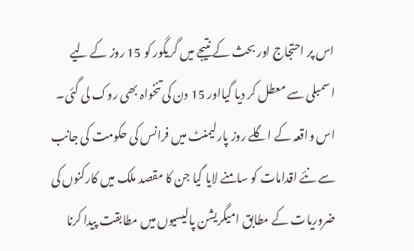اس پر احتجاج اور بحث کے نتیجے میں گریگور کو 15 روز کے لیے اسمبلی سے معطل کر دیا گیااور 15 دن کی تنخواہ بھی روک لی گئی۔
اس واقعہ کے اگلے روز پارلیمنٹ میں فرانس کی حکومت کی جانب سے نئے اقدامات کو سامنے لایا گیا جن کا مقصد ملک میں کارکنوں کی ضروریات کے مطابق امیگریشن پالیسیوں میں مطابقت پیدا کرنا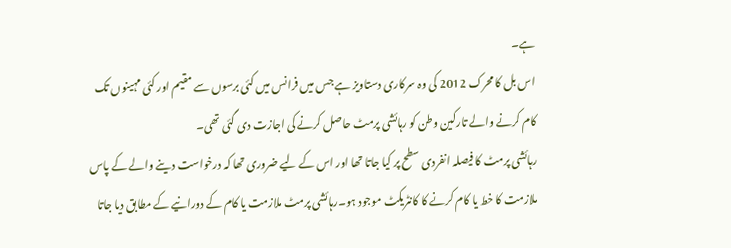ہے۔
اس بل کا محرک 2012 کی وہ سرکاری دستاویز ہے جس میں فرانس میں کئی برسوں سے مقیم اور کئی مہینوں تک کام کرنے والے تارکین وطن کو رہائشی پرمٹ حاصل کرنے کی اجازت دی گئی تھی۔
رہائشی پرمٹ کا فیصلہ انفردی سطح پر کیا جاتا تھا اور اس کے لیے ضروری تھا کہ درخواست دینے والے کے پاس ملازمت کا خط یا کام کرنے کا کانٹریکٹ موجود ہو۔رہائشی پرمٹ ملازمت یا کام کے دورانیے کے مطابق دیا جاتا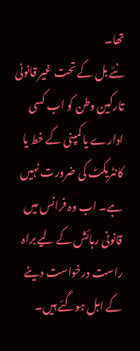تھا۔
نئے بل کے تحت غیر قانونی تارکین وطن کو اب کسی ادارے یا کمپنی کے خط یا کانٹریکٹ کی ضرورت نہیں ہے۔ اب وہ فرانس میں قانونی رہائش کے لیے براہ راست درخواست دینے کے اہل ہوگئے ہیں۔